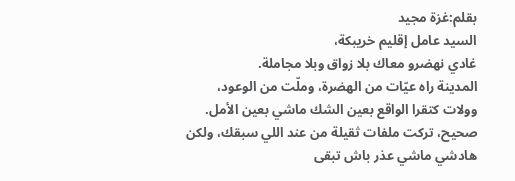بقلم:غزة مجيد
السيد عامل إقليم خريبكة،
غادي نهضرو معاك بلا زواق وبلا مجاملة.
المدينة راه عيّات من الهضرة، وملّت من الوعود، وولات كتقرا الواقع بعين الشك ماشي بعين الأمل. صحيح، تركت ملفات ثقيلة من عند اللي سبقك، ولكن هادشي ماشي عذر باش تبقى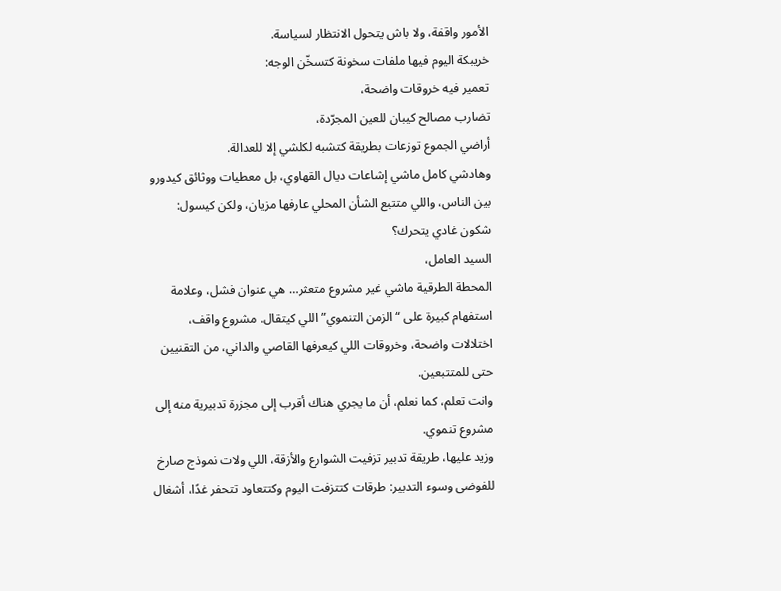الأمور واقفة، ولا باش يتحول الانتظار لسياسة.
خريبكة اليوم فيها ملفات سخونة كتسخّن الوجه:
تعمير فيه خروقات واضحة،
تضارب مصالح كيبان للعين المجرّدة،
أراضي الجموع توزعات بطريقة كتشبه لكلشي إلا للعدالة.
وهادشي كامل ماشي إشاعات ديال القهاوي، بل معطيات ووثائق كيدورو بين الناس، واللي متتبع الشأن المحلي عارفها مزيان، ولكن كيسول: شكون غادي يتحرك؟
السيد العامل،
المحطة الطرقية ماشي غير مشروع متعثر… هي عنوان فشل، وعلامة استفهام كبيرة على “الزمن التنموي” اللي كيتقال. مشروع واقف، اختلالات واضحة، وخروقات اللي كيعرفها القاصي والداني، من التقنيين حتى للمتتبعين.
وانت تعلم، كما نعلم، أن ما يجري هناك أقرب إلى مجزرة تدبيرية منه إلى مشروع تنموي.
وزيد عليها، طريقة تدبير تزفيت الشوارع والأزقة، اللي ولات نموذج صارخ للفوضى وسوء التدبير: طرقات كتتزفت اليوم وكتتعاود تتحفر غدًا، أشغال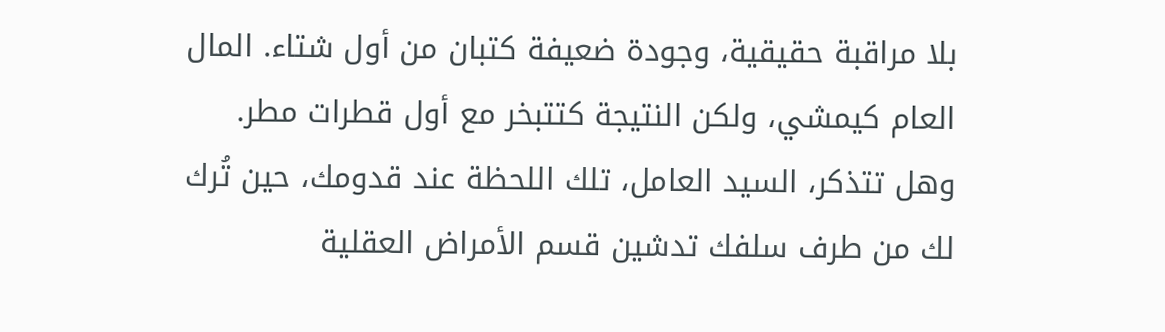بلا مراقبة حقيقية، وجودة ضعيفة كتبان من أول شتاء. المال العام كيمشي، ولكن النتيجة كتتبخر مع أول قطرات مطر.
وهل تتذكر، السيد العامل، تلك اللحظة عند قدومك، حين تُرك لك من طرف سلفك تدشين قسم الأمراض العقلية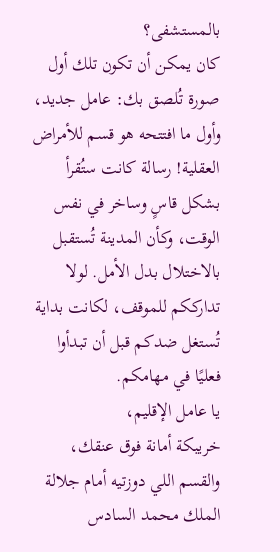بالمستشفى؟
كان يمكن أن تكون تلك أول صورة تُلصق بك: عامل جديد، وأول ما افتتحه هو قسم للأمراض العقلية! رسالة كانت ستُقرأ بشكل قاسٍ وساخر في نفس الوقت، وكأن المدينة تُستقبل بالاختلال بدل الأمل. لولا تدارككم للموقف، لكانت بداية تُستغل ضدكم قبل أن تبدأوا فعليًا في مهامكم.
يا عامل الإقليم،
خريبكة أمانة فوق عنقك، والقسم اللي دوزتيه أمام جلالة الملك محمد السادس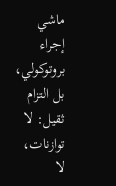ماشي إجراء بروتوكولي، بل التزام ثقيل: لا توازنات، لا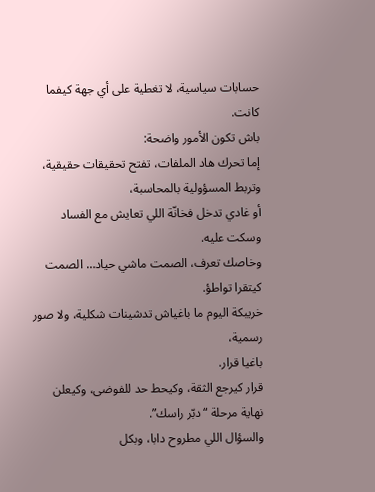حسابات سياسية، لا تغطية على أي جهة كيفما كانت.
باش تكون الأمور واضحة:
إما تحرك هاد الملفات، تفتح تحقيقات حقيقية، وتربط المسؤولية بالمحاسبة،
أو غادي تدخل فخانّة اللي تعايش مع الفساد وسكت عليه.
وخاصك تعرف، الصمت ماشي حياد… الصمت كيتقرا تواطؤ.
خريبكة اليوم ما باغياش تدشينات شكلية، ولا صور رسمية،
باغيا قرار.
قرار كيرجع الثقة، وكيحط حد للفوضى، وكيعلن نهاية مرحلة “دبّر راسك”.
والسؤال اللي مطروح دابا، وبكل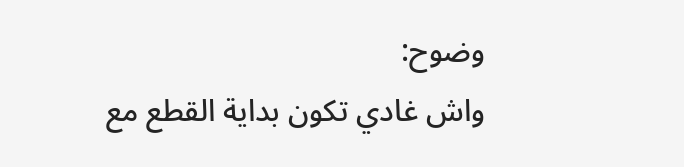وضوح:
واش غادي تكون بداية القطع مع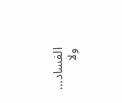الفساد…
ولا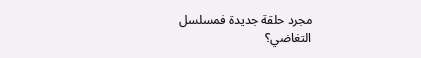مجرد حلقة جديدة فمسلسل التغاضي؟